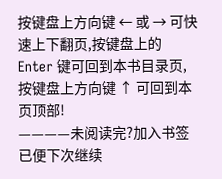按键盘上方向键 ← 或 → 可快速上下翻页,按键盘上的 Enter 键可回到本书目录页,按键盘上方向键 ↑ 可回到本页顶部!
————未阅读完?加入书签已便下次继续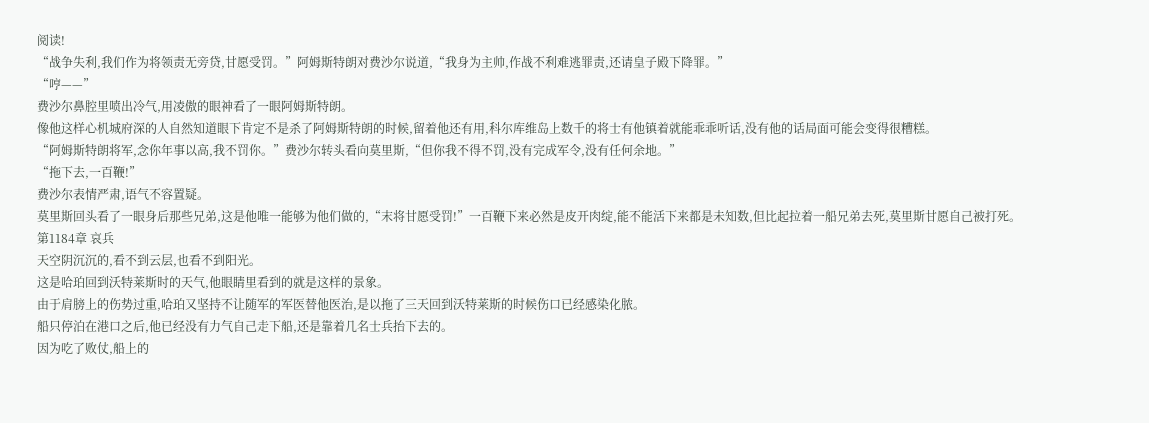阅读!
“战争失利,我们作为将领责无旁贷,甘愿受罚。”阿姆斯特朗对费沙尔说道,“我身为主帅,作战不利难逃罪责,还请皇子殿下降罪。”
“哼——”
费沙尔鼻腔里喷出冷气,用凌傲的眼神看了一眼阿姆斯特朗。
像他这样心机城府深的人自然知道眼下肯定不是杀了阿姆斯特朗的时候,留着他还有用,科尔库维岛上数千的将士有他镇着就能乖乖听话,没有他的话局面可能会变得很糟糕。
“阿姆斯特朗将军,念你年事以高,我不罚你。”费沙尔转头看向莫里斯,“但你我不得不罚,没有完成军令,没有任何余地。”
“拖下去,一百鞭!”
费沙尔表情严肃,语气不容置疑。
莫里斯回头看了一眼身后那些兄弟,这是他唯一能够为他们做的,“末将甘愿受罚!”一百鞭下来必然是皮开肉绽,能不能活下来都是未知数,但比起拉着一船兄弟去死,莫里斯甘愿自己被打死。
第1184章 哀兵
天空阴沉沉的,看不到云层,也看不到阳光。
这是哈珀回到沃特莱斯时的天气,他眼睛里看到的就是这样的景象。
由于肩膀上的伤势过重,哈珀又坚持不让随军的军医替他医治,是以拖了三天回到沃特莱斯的时候伤口已经感染化脓。
船只停泊在港口之后,他已经没有力气自己走下船,还是靠着几名士兵抬下去的。
因为吃了败仗,船上的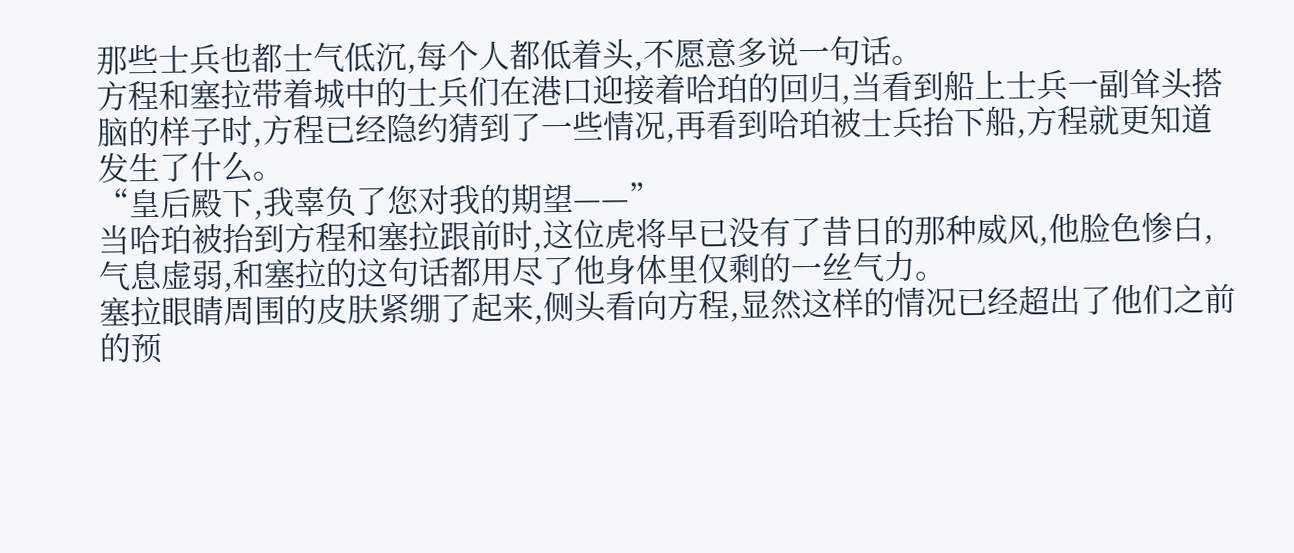那些士兵也都士气低沉,每个人都低着头,不愿意多说一句话。
方程和塞拉带着城中的士兵们在港口迎接着哈珀的回归,当看到船上士兵一副耸头搭脑的样子时,方程已经隐约猜到了一些情况,再看到哈珀被士兵抬下船,方程就更知道发生了什么。
“皇后殿下,我辜负了您对我的期望——”
当哈珀被抬到方程和塞拉跟前时,这位虎将早已没有了昔日的那种威风,他脸色惨白,气息虚弱,和塞拉的这句话都用尽了他身体里仅剩的一丝气力。
塞拉眼睛周围的皮肤紧绷了起来,侧头看向方程,显然这样的情况已经超出了他们之前的预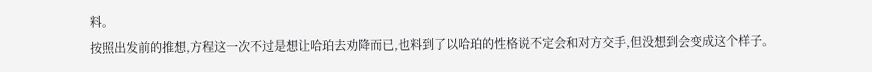料。
按照出发前的推想,方程这一次不过是想让哈珀去劝降而已,也料到了以哈珀的性格说不定会和对方交手,但没想到会变成这个样子。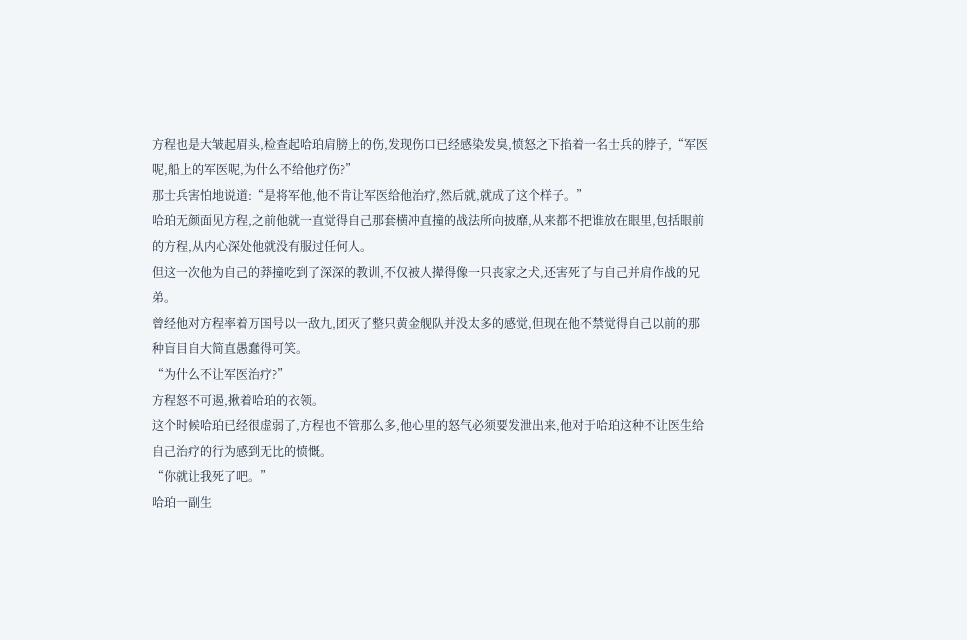方程也是大皱起眉头,检查起哈珀肩膀上的伤,发现伤口已经感染发臭,愤怒之下掐着一名士兵的脖子,“军医呢,船上的军医呢,为什么不给他疗伤?”
那士兵害怕地说道:“是将军他,他不肯让军医给他治疗,然后就,就成了这个样子。”
哈珀无颜面见方程,之前他就一直觉得自己那套横冲直撞的战法所向披靡,从来都不把谁放在眼里,包括眼前的方程,从内心深处他就没有服过任何人。
但这一次他为自己的莽撞吃到了深深的教训,不仅被人撵得像一只丧家之犬,还害死了与自己并肩作战的兄弟。
曾经他对方程率着万国号以一敌九,团灭了整只黄金舰队并没太多的感觉,但现在他不禁觉得自己以前的那种盲目自大简直愚蠢得可笑。
“为什么不让军医治疗?”
方程怒不可遏,揪着哈珀的衣领。
这个时候哈珀已经很虚弱了,方程也不管那么多,他心里的怒气必须要发泄出来,他对于哈珀这种不让医生给自己治疗的行为感到无比的愤慨。
“你就让我死了吧。”
哈珀一副生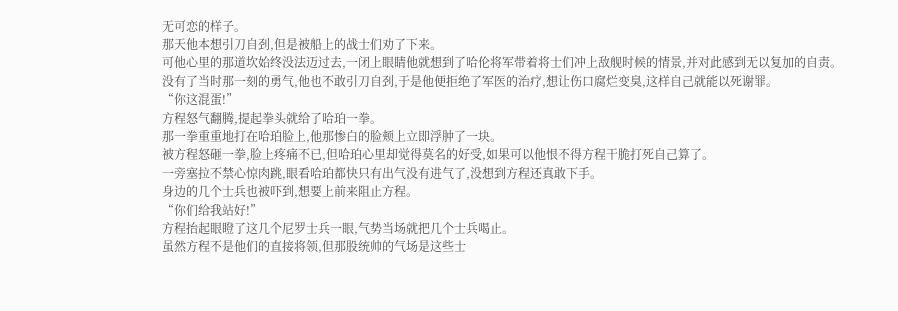无可恋的样子。
那天他本想引刀自刭,但是被船上的战士们劝了下来。
可他心里的那道坎始终没法迈过去,一闭上眼睛他就想到了哈伦将军带着将士们冲上敌舰时候的情景,并对此感到无以复加的自责。
没有了当时那一刻的勇气,他也不敢引刀自刭,于是他便拒绝了军医的治疗,想让伤口腐烂变臭,这样自己就能以死谢罪。
“你这混蛋!”
方程怒气翻腾,提起拳头就给了哈珀一拳。
那一拳重重地打在哈珀脸上,他那惨白的脸颊上立即浮肿了一块。
被方程怒砸一拳,脸上疼痛不已,但哈珀心里却觉得莫名的好受,如果可以他恨不得方程干脆打死自己算了。
一旁塞拉不禁心惊肉跳,眼看哈珀都快只有出气没有进气了,没想到方程还真敢下手。
身边的几个士兵也被吓到,想要上前来阻止方程。
“你们给我站好!”
方程抬起眼瞪了这几个尼罗士兵一眼,气势当场就把几个士兵喝止。
虽然方程不是他们的直接将领,但那股统帅的气场是这些士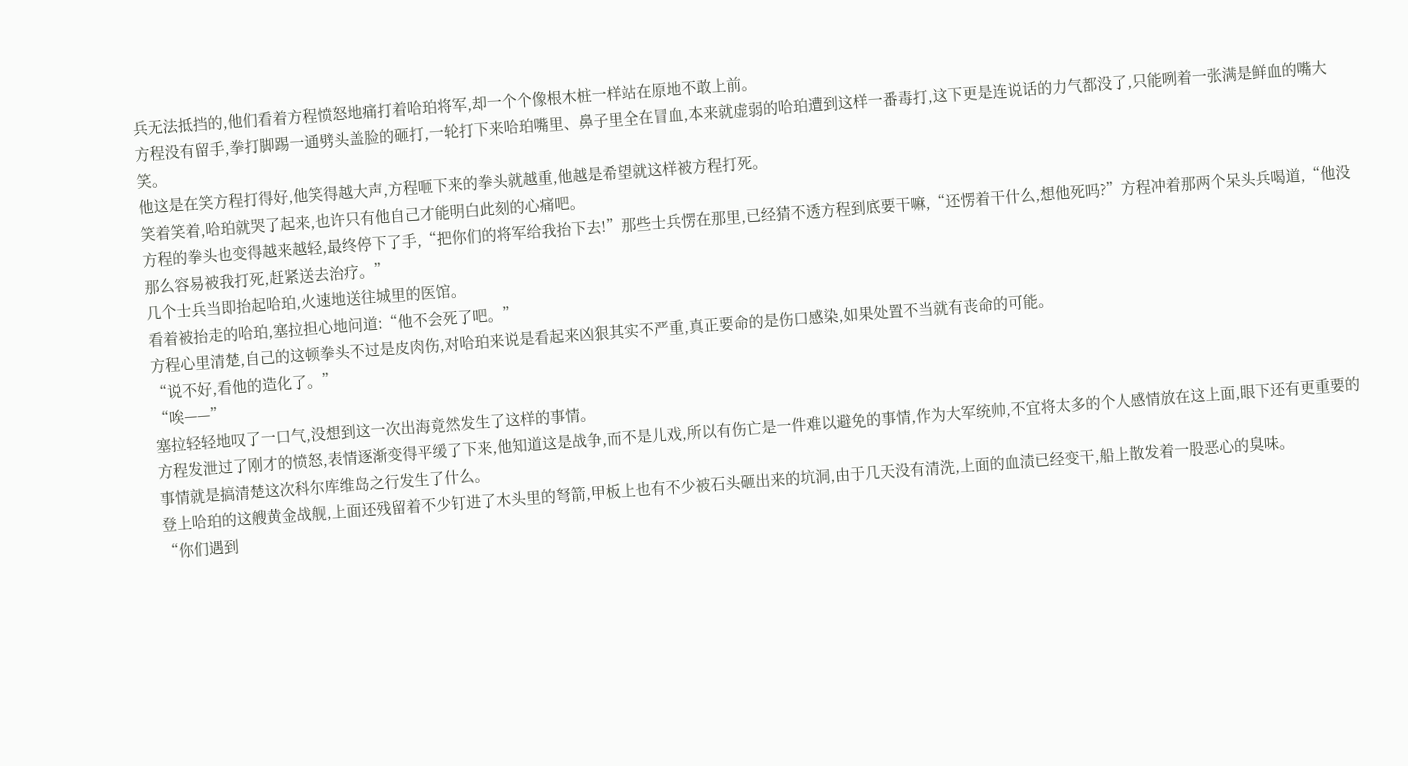兵无法抵挡的,他们看着方程愤怒地痛打着哈珀将军,却一个个像根木桩一样站在原地不敢上前。
方程没有留手,拳打脚踢一通劈头盖脸的砸打,一轮打下来哈珀嘴里、鼻子里全在冒血,本来就虚弱的哈珀遭到这样一番毒打,这下更是连说话的力气都没了,只能咧着一张满是鲜血的嘴大笑。
他这是在笑方程打得好,他笑得越大声,方程咂下来的拳头就越重,他越是希望就这样被方程打死。
笑着笑着,哈珀就哭了起来,也许只有他自己才能明白此刻的心痛吧。
方程的拳头也变得越来越轻,最终停下了手,“把你们的将军给我抬下去!”那些士兵愣在那里,已经猜不透方程到底要干嘛,“还愣着干什么,想他死吗?”方程冲着那两个呆头兵喝道,“他没那么容易被我打死,赶紧送去治疗。”
几个士兵当即抬起哈珀,火速地送往城里的医馆。
看着被抬走的哈珀,塞拉担心地问道:“他不会死了吧。”
方程心里清楚,自己的这顿拳头不过是皮肉伤,对哈珀来说是看起来凶狠其实不严重,真正要命的是伤口感染,如果处置不当就有丧命的可能。
“说不好,看他的造化了。”
“唉——”
塞拉轻轻地叹了一口气,没想到这一次出海竟然发生了这样的事情。
方程发泄过了刚才的愤怒,表情逐渐变得平缓了下来,他知道这是战争,而不是儿戏,所以有伤亡是一件难以避免的事情,作为大军统帅,不宜将太多的个人感情放在这上面,眼下还有更重要的事情就是搞清楚这次科尔库维岛之行发生了什么。
登上哈珀的这艘黄金战舰,上面还残留着不少钉进了木头里的弩箭,甲板上也有不少被石头砸出来的坑洞,由于几天没有清洗,上面的血渍已经变干,船上散发着一股恶心的臭味。
“你们遇到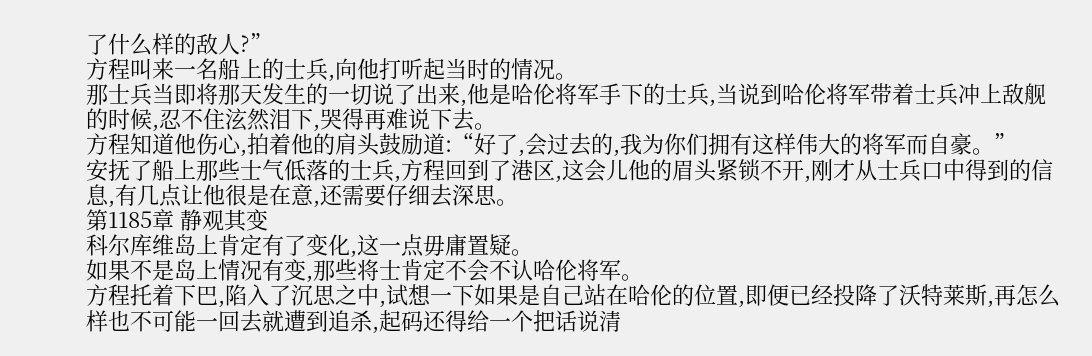了什么样的敌人?”
方程叫来一名船上的士兵,向他打听起当时的情况。
那士兵当即将那天发生的一切说了出来,他是哈伦将军手下的士兵,当说到哈伦将军带着士兵冲上敌舰的时候,忍不住泫然泪下,哭得再难说下去。
方程知道他伤心,拍着他的肩头鼓励道:“好了,会过去的,我为你们拥有这样伟大的将军而自豪。”
安抚了船上那些士气低落的士兵,方程回到了港区,这会儿他的眉头紧锁不开,刚才从士兵口中得到的信息,有几点让他很是在意,还需要仔细去深思。
第1185章 静观其变
科尔库维岛上肯定有了变化,这一点毋庸置疑。
如果不是岛上情况有变,那些将士肯定不会不认哈伦将军。
方程托着下巴,陷入了沉思之中,试想一下如果是自己站在哈伦的位置,即便已经投降了沃特莱斯,再怎么样也不可能一回去就遭到追杀,起码还得给一个把话说清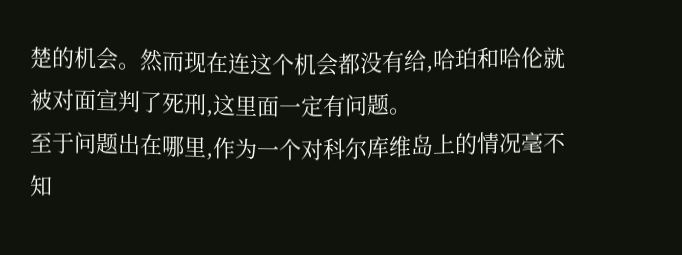楚的机会。然而现在连这个机会都没有给,哈珀和哈伦就被对面宣判了死刑,这里面一定有问题。
至于问题出在哪里,作为一个对科尔库维岛上的情况毫不知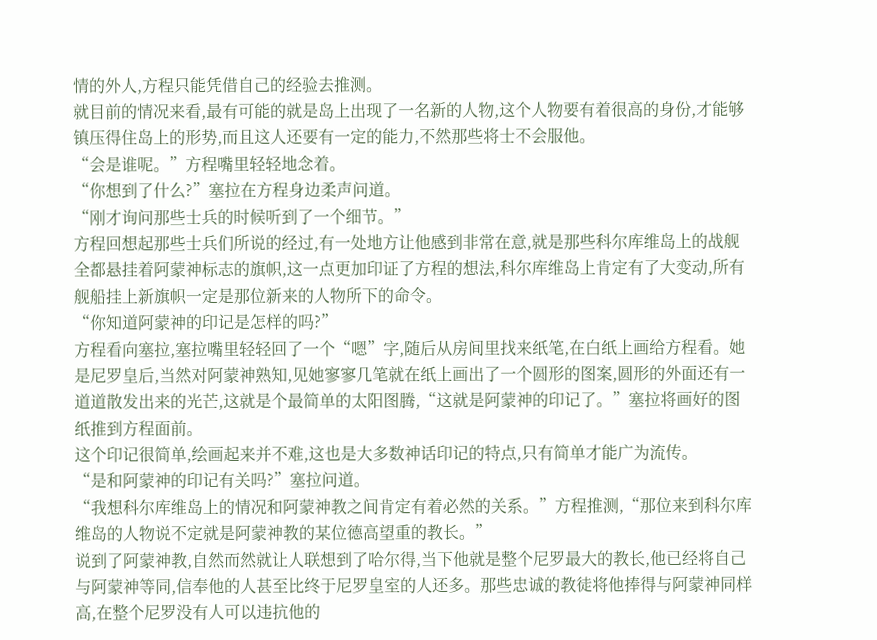情的外人,方程只能凭借自己的经验去推测。
就目前的情况来看,最有可能的就是岛上出现了一名新的人物,这个人物要有着很高的身份,才能够镇压得住岛上的形势,而且这人还要有一定的能力,不然那些将士不会服他。
“会是谁呢。”方程嘴里轻轻地念着。
“你想到了什么?”塞拉在方程身边柔声问道。
“刚才询问那些士兵的时候听到了一个细节。”
方程回想起那些士兵们所说的经过,有一处地方让他感到非常在意,就是那些科尔库维岛上的战舰全都悬挂着阿蒙神标志的旗帜,这一点更加印证了方程的想法,科尔库维岛上肯定有了大变动,所有舰船挂上新旗帜一定是那位新来的人物所下的命令。
“你知道阿蒙神的印记是怎样的吗?”
方程看向塞拉,塞拉嘴里轻轻回了一个“嗯”字,随后从房间里找来纸笔,在白纸上画给方程看。她是尼罗皇后,当然对阿蒙神熟知,见她寥寥几笔就在纸上画出了一个圆形的图案,圆形的外面还有一道道散发出来的光芒,这就是个最简单的太阳图腾,“这就是阿蒙神的印记了。”塞拉将画好的图纸推到方程面前。
这个印记很简单,绘画起来并不难,这也是大多数神话印记的特点,只有简单才能广为流传。
“是和阿蒙神的印记有关吗?”塞拉问道。
“我想科尔库维岛上的情况和阿蒙神教之间肯定有着必然的关系。”方程推测,“那位来到科尔库维岛的人物说不定就是阿蒙神教的某位德高望重的教长。”
说到了阿蒙神教,自然而然就让人联想到了哈尔得,当下他就是整个尼罗最大的教长,他已经将自己与阿蒙神等同,信奉他的人甚至比终于尼罗皇室的人还多。那些忠诚的教徒将他捧得与阿蒙神同样高,在整个尼罗没有人可以违抗他的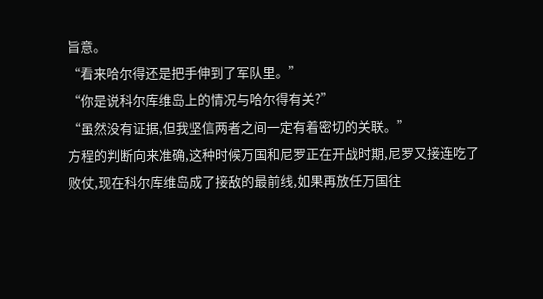旨意。
“看来哈尔得还是把手伸到了军队里。”
“你是说科尔库维岛上的情况与哈尔得有关?”
“虽然没有证据,但我坚信两者之间一定有着密切的关联。”
方程的判断向来准确,这种时候万国和尼罗正在开战时期,尼罗又接连吃了败仗,现在科尔库维岛成了接敌的最前线,如果再放任万国往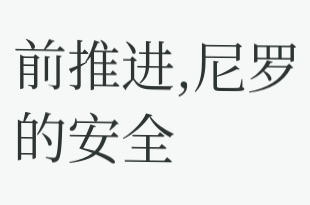前推进,尼罗的安全